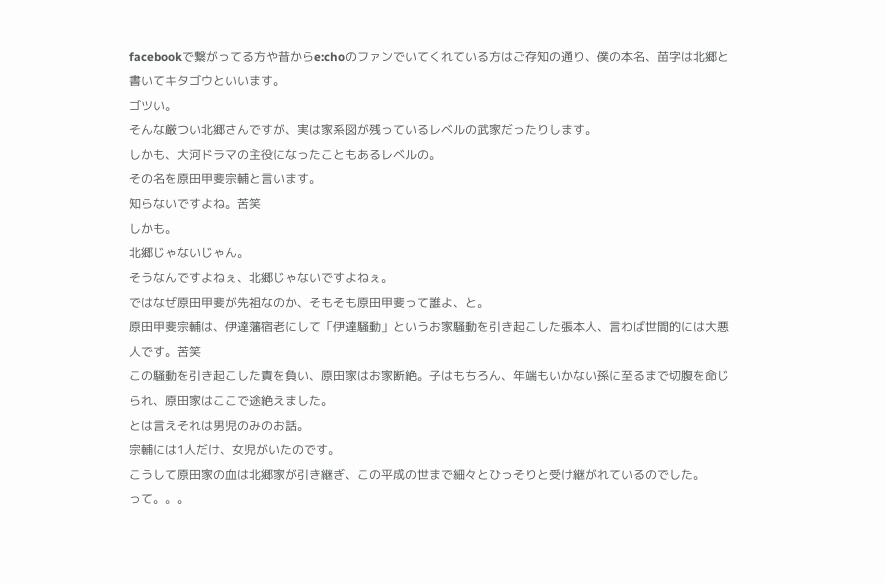facebookで繋がってる方や昔からe:choのファンでいてくれている方はご存知の通り、僕の本名、苗字は北郷と書いてキタゴウといいます。
ゴツい。
そんな厳つい北郷さんですが、実は家系図が残っているレベルの武家だったりします。
しかも、大河ドラマの主役になったこともあるレベルの。
その名を原田甲斐宗輔と言います。
知らないですよね。苦笑
しかも。
北郷じゃないじゃん。
そうなんですよねぇ、北郷じゃないですよねぇ。
ではなぜ原田甲斐が先祖なのか、そもそも原田甲斐って誰よ、と。
原田甲斐宗輔は、伊達藩宿老にして「伊達騒動」というお家騒動を引き起こした張本人、言わば世間的には大悪人です。苦笑
この騒動を引き起こした責を負い、原田家はお家断絶。子はもちろん、年端もいかない孫に至るまで切腹を命じられ、原田家はここで途絶えました。
とは言えそれは男児のみのお話。
宗輔には1人だけ、女児がいたのです。
こうして原田家の血は北郷家が引き継ぎ、この平成の世まで細々とひっそりと受け継がれているのでした。
って。。。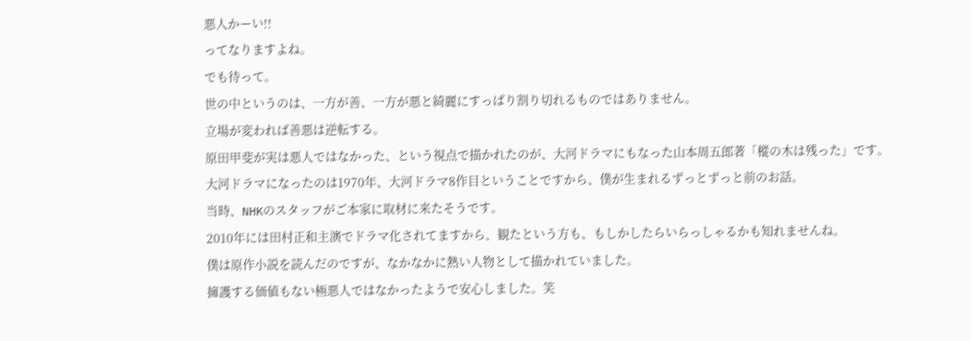悪人かーい!!
ってなりますよね。
でも待って。
世の中というのは、一方が善、一方が悪と綺麗にすっぱり割り切れるものではありません。
立場が変われば善悪は逆転する。
原田甲斐が実は悪人ではなかった、という視点で描かれたのが、大河ドラマにもなった山本周五郎著「樅の木は残った」です。
大河ドラマになったのは1970年、大河ドラマ8作目ということですから、僕が生まれるずっとずっと前のお話。
当時、NHKのスタッフがご本家に取材に来たそうです。
2010年には田村正和主演でドラマ化されてますから、観たという方も、もしかしたらいらっしゃるかも知れませんね。
僕は原作小説を読んだのですが、なかなかに熱い人物として描かれていました。
擁護する価値もない極悪人ではなかったようで安心しました。笑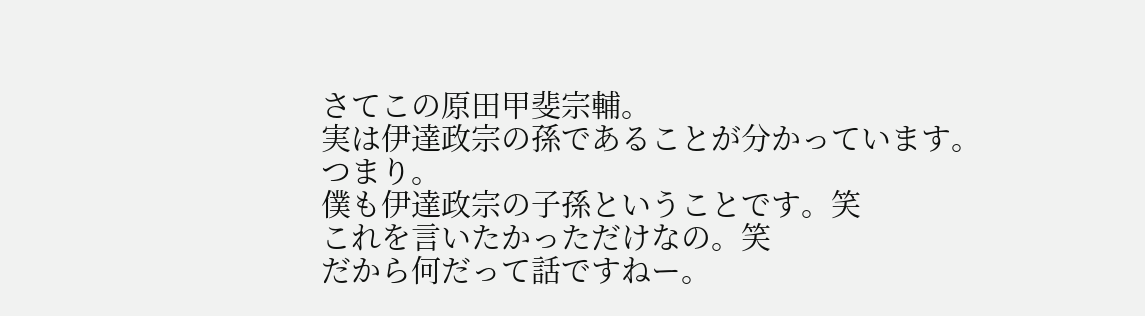さてこの原田甲斐宗輔。
実は伊達政宗の孫であることが分かっています。
つまり。
僕も伊達政宗の子孫ということです。笑
これを言いたかっただけなの。笑
だから何だって話ですねー。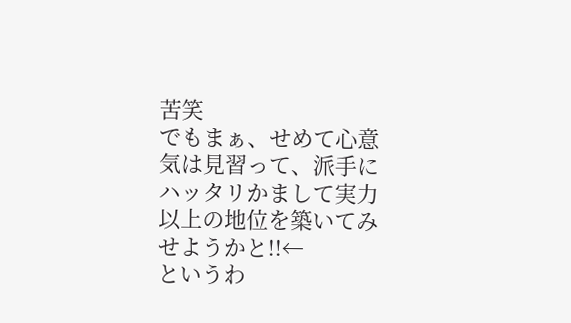苦笑
でもまぁ、せめて心意気は見習って、派手にハッタリかまして実力以上の地位を築いてみせようかと!!←
というわ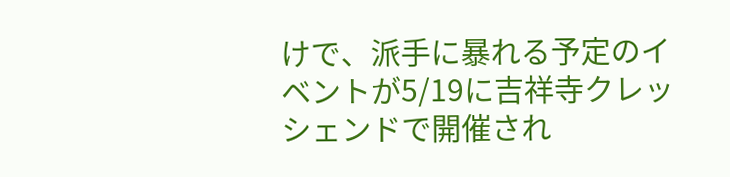けで、派手に暴れる予定のイベントが5/19に吉祥寺クレッシェンドで開催され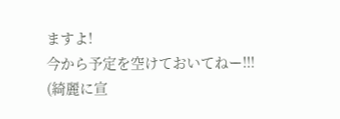ますよ!
今から予定を空けておいてねー!!!
(綺麗に宣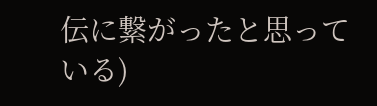伝に繋がったと思っている)